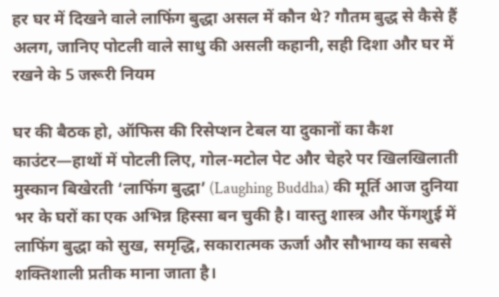हर घर में दिखने वाले लाफिंग बुद्धा असल में कौन थे? गौतम बुद्ध से कैसे हैं अलग, जानिए पोटली वाले साधु की असली कहानी, सही दिशा और घर में रखने के 5 जरूरी नियम

घर की बैठक हो, ऑफिस की रिसेप्शन टेबल या दुकानों का कैश काउंटर—हाथों में पोटली लिए, गोल-मटोल पेट और चेहरे पर खिलखिलाती मुस्कान बिखेरती ‘लाफिंग बुद्धा’ (Laughing Buddha) की मूर्ति आज दुनिया भर के घरों का एक अभिन्न हिस्सा बन चुकी है। वास्तु शास्त्र और फेंगशुई में लाफिंग बुद्धा को सुख, समृद्धि, सकारात्मक ऊर्जा और सौभाग्य का सबसे शक्तिशाली प्रतीक माना जाता है।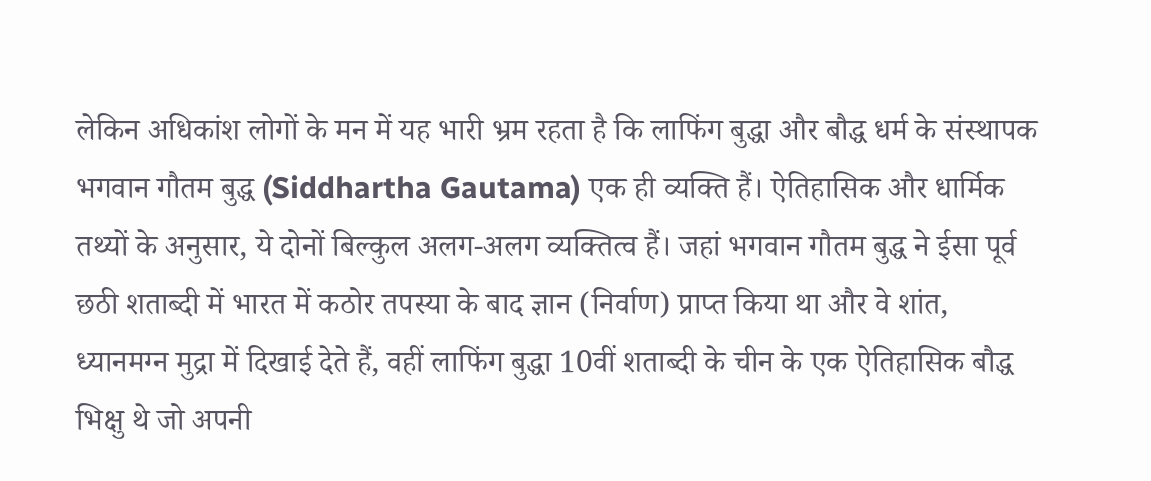लेकिन अधिकांश लोगों के मन में यह भारी भ्रम रहता है कि लाफिंग बुद्धा और बौद्ध धर्म के संस्थापक भगवान गौतम बुद्ध (Siddhartha Gautama) एक ही व्यक्ति हैं। ऐतिहासिक और धार्मिक तथ्यों के अनुसार, ये दोनों बिल्कुल अलग-अलग व्यक्तित्व हैं। जहां भगवान गौतम बुद्ध ने ईसा पूर्व छठी शताब्दी में भारत में कठोर तपस्या के बाद ज्ञान (निर्वाण) प्राप्त किया था और वे शांत, ध्यानमग्न मुद्रा में दिखाई देते हैं, वहीं लाफिंग बुद्धा 10वीं शताब्दी के चीन के एक ऐतिहासिक बौद्ध भिक्षु थे जो अपनी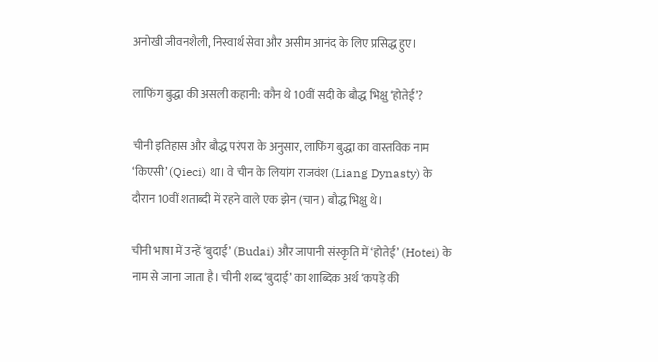अनोखी जीवनशैली, निस्वार्थ सेवा और असीम आनंद के लिए प्रसिद्ध हुए।

लाफिंग बुद्धा की असली कहानी: कौन थे 10वीं सदी के बौद्ध भिक्षु ‘होतेई’?

चीनी इतिहास और बौद्ध परंपरा के अनुसार, लाफिंग बुद्धा का वास्तविक नाम ‘किएसी’ (Qieci) था। वे चीन के लियांग राजवंश (Liang Dynasty) के दौरान 10वीं शताब्दी में रहने वाले एक झेन (चान) बौद्ध भिक्षु थे।

चीनी भाषा में उन्हें ‘बुदाई’ (Budai) और जापानी संस्कृति में ‘होतेई’ (Hotei) के नाम से जाना जाता है। चीनी शब्द ‘बुदाई’ का शाब्दिक अर्थ ‘कपड़े की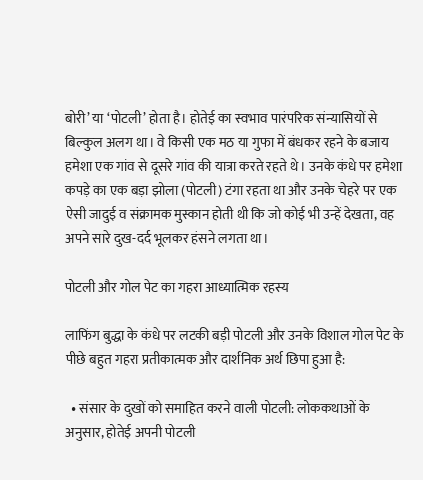बोरी’ या ‘पोटली’ होता है। होतेई का स्वभाव पारंपरिक संन्यासियों से बिल्कुल अलग था। वे किसी एक मठ या गुफा में बंधकर रहने के बजाय हमेशा एक गांव से दूसरे गांव की यात्रा करते रहते थे। उनके कंधे पर हमेशा कपड़े का एक बड़ा झोला (पोटली) टंगा रहता था और उनके चेहरे पर एक ऐसी जादुई व संक्रामक मुस्कान होती थी कि जो कोई भी उन्हें देखता, वह अपने सारे दुख-दर्द भूलकर हंसने लगता था।

पोटली और गोल पेट का गहरा आध्यात्मिक रहस्य

लाफिंग बुद्धा के कंधे पर लटकी बड़ी पोटली और उनके विशाल गोल पेट के पीछे बहुत गहरा प्रतीकात्मक और दार्शनिक अर्थ छिपा हुआ है:

  • संसार के दुखों को समाहित करने वाली पोटली: लोककथाओं के अनुसार, होतेई अपनी पोटली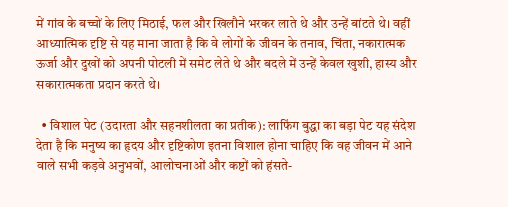में गांव के बच्चों के लिए मिठाई, फल और खिलौने भरकर लाते थे और उन्हें बांटते थे। वहीं आध्यात्मिक दृष्टि से यह माना जाता है कि वे लोगों के जीवन के तनाव, चिंता, नकारात्मक ऊर्जा और दुखों को अपनी पोटली में समेट लेते थे और बदले में उन्हें केवल खुशी, हास्य और सकारात्मकता प्रदान करते थे।

  • विशाल पेट (उदारता और सहनशीलता का प्रतीक): लाफिंग बुद्धा का बड़ा पेट यह संदेश देता है कि मनुष्य का हृदय और दृष्टिकोण इतना विशाल होना चाहिए कि वह जीवन में आने वाले सभी कड़वे अनुभवों, आलोचनाओं और कष्टों को हंसते-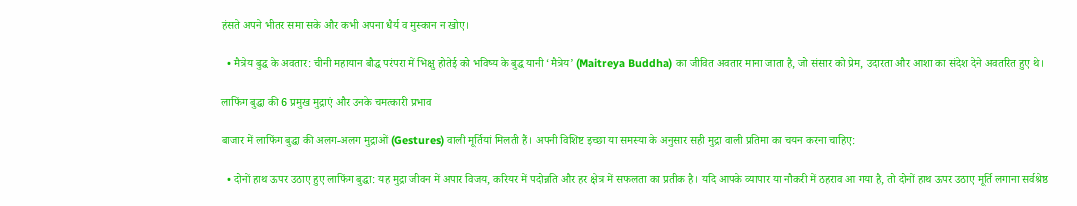हंसते अपने भीतर समा सके और कभी अपना धैर्य व मुस्कान न खोए।

  • मैत्रेय बुद्ध के अवतार: चीनी महायान बौद्ध परंपरा में भिक्षु होतेई को भविष्य के बुद्ध यानी ‘मैत्रेय’ (Maitreya Buddha) का जीवित अवतार माना जाता है, जो संसार को प्रेम, उदारता और आशा का संदेश देने अवतरित हुए थे।

लाफिंग बुद्धा की 6 प्रमुख मुद्राएं और उनके चमत्कारी प्रभाव

बाजार में लाफिंग बुद्धा की अलग-अलग मुद्राओं (Gestures) वाली मूर्तियां मिलती हैं। अपनी विशिष्ट इच्छा या समस्या के अनुसार सही मुद्रा वाली प्रतिमा का चयन करना चाहिए:

  • दोनों हाथ ऊपर उठाए हुए लाफिंग बुद्धा: यह मुद्रा जीवन में अपार विजय, करियर में पदोन्नति और हर क्षेत्र में सफलता का प्रतीक है। यदि आपके व्यापार या नौकरी में ठहराव आ गया है, तो दोनों हाथ ऊपर उठाए मूर्ति लगाना सर्वश्रेष्ठ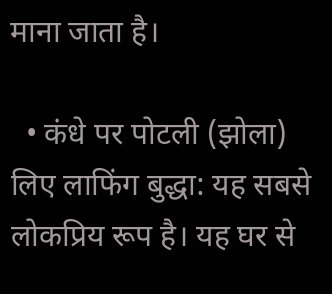माना जाता है।

  • कंधे पर पोटली (झोला) लिए लाफिंग बुद्धा: यह सबसे लोकप्रिय रूप है। यह घर से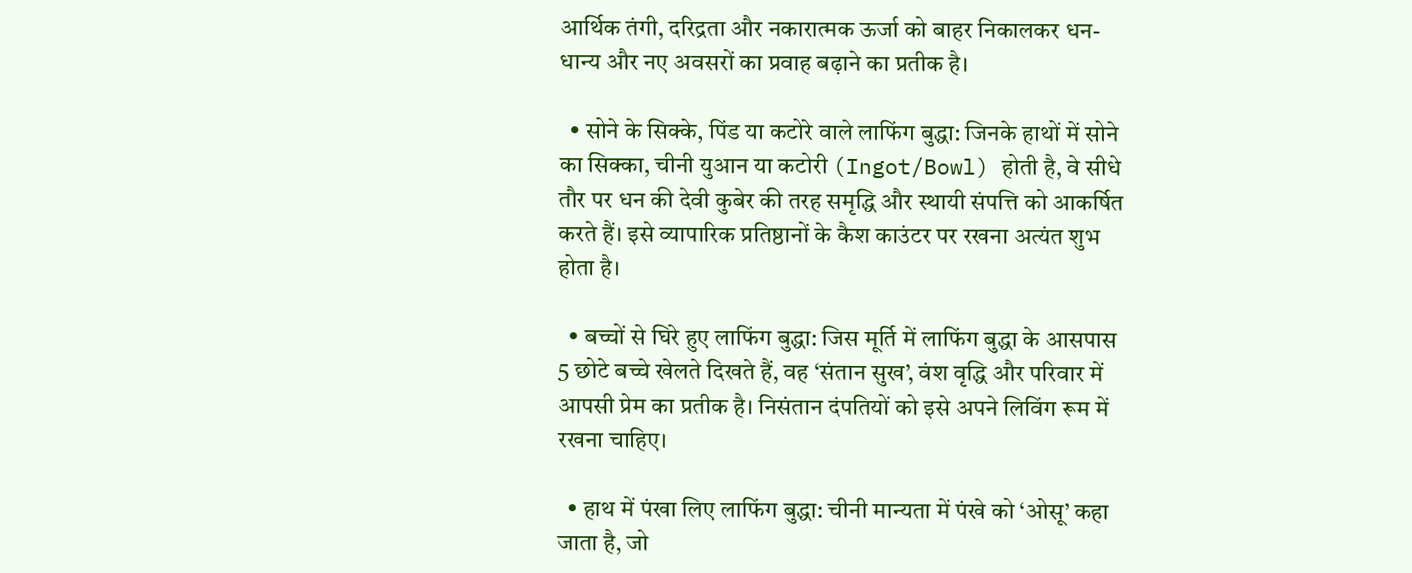आर्थिक तंगी, दरिद्रता और नकारात्मक ऊर्जा को बाहर निकालकर धन-धान्य और नए अवसरों का प्रवाह बढ़ाने का प्रतीक है।

  • सोने के सिक्के, पिंड या कटोरे वाले लाफिंग बुद्धा: जिनके हाथों में सोने का सिक्का, चीनी युआन या कटोरी (Ingot/Bowl) होती है, वे सीधे तौर पर धन की देवी कुबेर की तरह समृद्धि और स्थायी संपत्ति को आकर्षित करते हैं। इसे व्यापारिक प्रतिष्ठानों के कैश काउंटर पर रखना अत्यंत शुभ होता है।

  • बच्चों से घिरे हुए लाफिंग बुद्धा: जिस मूर्ति में लाफिंग बुद्धा के आसपास 5 छोटे बच्चे खेलते दिखते हैं, वह ‘संतान सुख’, वंश वृद्धि और परिवार में आपसी प्रेम का प्रतीक है। निसंतान दंपतियों को इसे अपने लिविंग रूम में रखना चाहिए।

  • हाथ में पंखा लिए लाफिंग बुद्धा: चीनी मान्यता में पंखे को ‘ओसू’ कहा जाता है, जो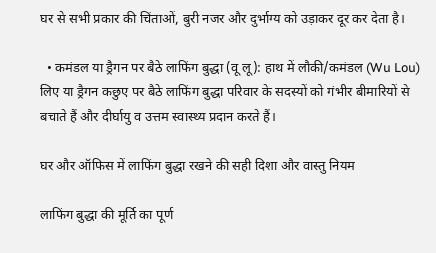घर से सभी प्रकार की चिंताओं, बुरी नजर और दुर्भाग्य को उड़ाकर दूर कर देता है।

  • कमंडल या ड्रैगन पर बैठे लाफिंग बुद्धा (वू लू): हाथ में लौकी/कमंडल (Wu Lou) लिए या ड्रैगन कछुए पर बैठे लाफिंग बुद्धा परिवार के सदस्यों को गंभीर बीमारियों से बचाते हैं और दीर्घायु व उत्तम स्वास्थ्य प्रदान करते हैं।

घर और ऑफिस में लाफिंग बुद्धा रखने की सही दिशा और वास्तु नियम

लाफिंग बुद्धा की मूर्ति का पूर्ण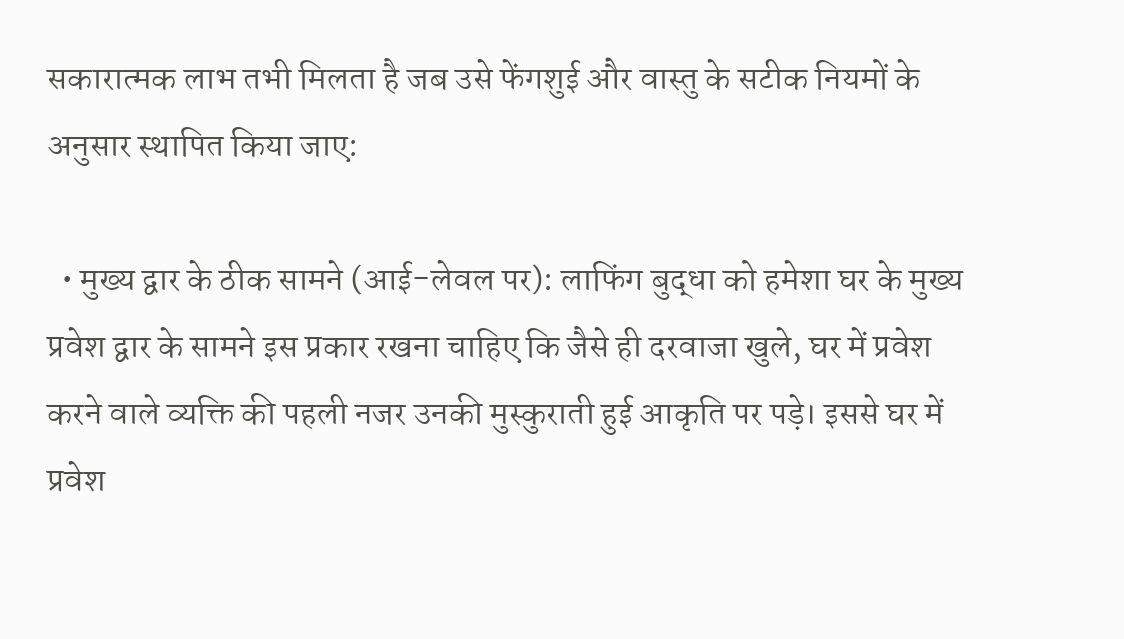सकारात्मक लाभ तभी मिलता है जब उसे फेंगशुई और वास्तु के सटीक नियमों के अनुसार स्थापित किया जाए:

  • मुख्य द्वार के ठीक सामने (आई-लेवल पर): लाफिंग बुद्धा को हमेशा घर के मुख्य प्रवेश द्वार के सामने इस प्रकार रखना चाहिए कि जैसे ही दरवाजा खुले, घर में प्रवेश करने वाले व्यक्ति की पहली नजर उनकी मुस्कुराती हुई आकृति पर पड़े। इससे घर में प्रवेश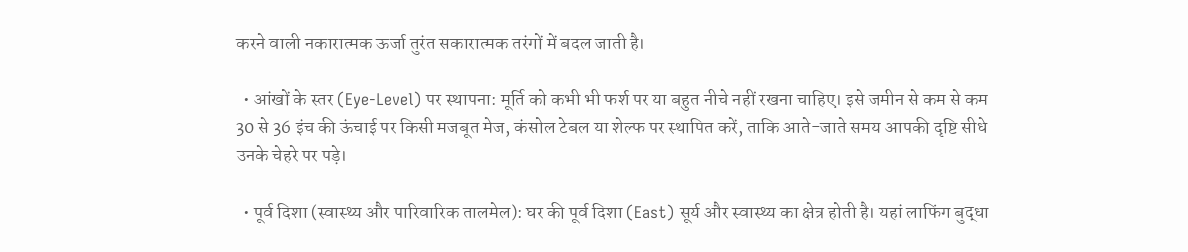करने वाली नकारात्मक ऊर्जा तुरंत सकारात्मक तरंगों में बदल जाती है।

  • आंखों के स्तर (Eye-Level) पर स्थापना: मूर्ति को कभी भी फर्श पर या बहुत नीचे नहीं रखना चाहिए। इसे जमीन से कम से कम 30 से 36 इंच की ऊंचाई पर किसी मजबूत मेज, कंसोल टेबल या शेल्फ पर स्थापित करें, ताकि आते-जाते समय आपकी दृष्टि सीधे उनके चेहरे पर पड़े।

  • पूर्व दिशा (स्वास्थ्य और पारिवारिक तालमेल): घर की पूर्व दिशा (East) सूर्य और स्वास्थ्य का क्षेत्र होती है। यहां लाफिंग बुद्धा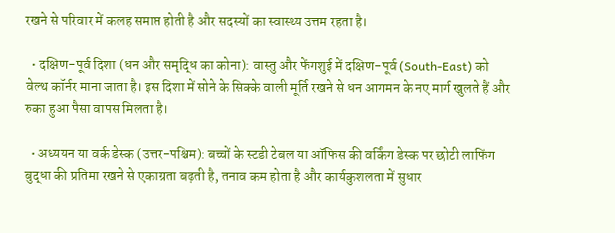रखने से परिवार में कलह समाप्त होती है और सदस्यों का स्वास्थ्य उत्तम रहता है।

  • दक्षिण-पूर्व दिशा (धन और समृद्धि का कोना): वास्तु और फेंगशुई में दक्षिण-पूर्व (South-East) को वेल्थ कॉर्नर माना जाता है। इस दिशा में सोने के सिक्के वाली मूर्ति रखने से धन आगमन के नए मार्ग खुलते हैं और रुका हुआ पैसा वापस मिलता है।

  • अध्ययन या वर्क डेस्क (उत्तर-पश्चिम): बच्चों के स्टडी टेबल या ऑफिस की वर्किंग डेस्क पर छोटी लाफिंग बुद्धा की प्रतिमा रखने से एकाग्रता बढ़ती है, तनाव कम होता है और कार्यकुशलता में सुधार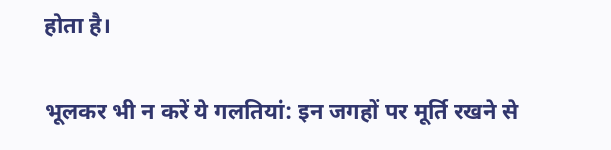होता है।

भूलकर भी न करें ये गलतियां: इन जगहों पर मूर्ति रखने से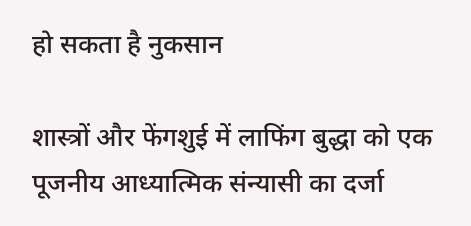हो सकता है नुकसान

शास्त्रों और फेंगशुई में लाफिंग बुद्धा को एक पूजनीय आध्यात्मिक संन्यासी का दर्जा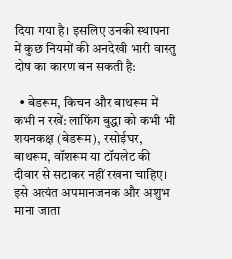दिया गया है। इसलिए उनकी स्थापना में कुछ नियमों की अनदेखी भारी वास्तु दोष का कारण बन सकती है:

  • बेडरूम, किचन और बाथरूम में कभी न रखें: लाफिंग बुद्धा को कभी भी शयनकक्ष (बेडरूम), रसोईघर, बाथरूम, वॉशरूम या टॉयलेट की दीवार से सटाकर नहीं रखना चाहिए। इसे अत्यंत अपमानजनक और अशुभ माना जाता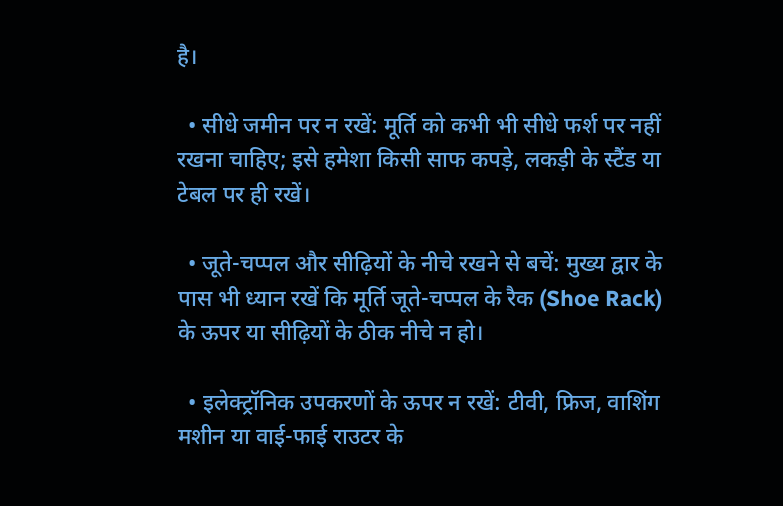है।

  • सीधे जमीन पर न रखें: मूर्ति को कभी भी सीधे फर्श पर नहीं रखना चाहिए; इसे हमेशा किसी साफ कपड़े, लकड़ी के स्टैंड या टेबल पर ही रखें।

  • जूते-चप्पल और सीढ़ियों के नीचे रखने से बचें: मुख्य द्वार के पास भी ध्यान रखें कि मूर्ति जूते-चप्पल के रैक (Shoe Rack) के ऊपर या सीढ़ियों के ठीक नीचे न हो।

  • इलेक्ट्रॉनिक उपकरणों के ऊपर न रखें: टीवी, फ्रिज, वाशिंग मशीन या वाई-फाई राउटर के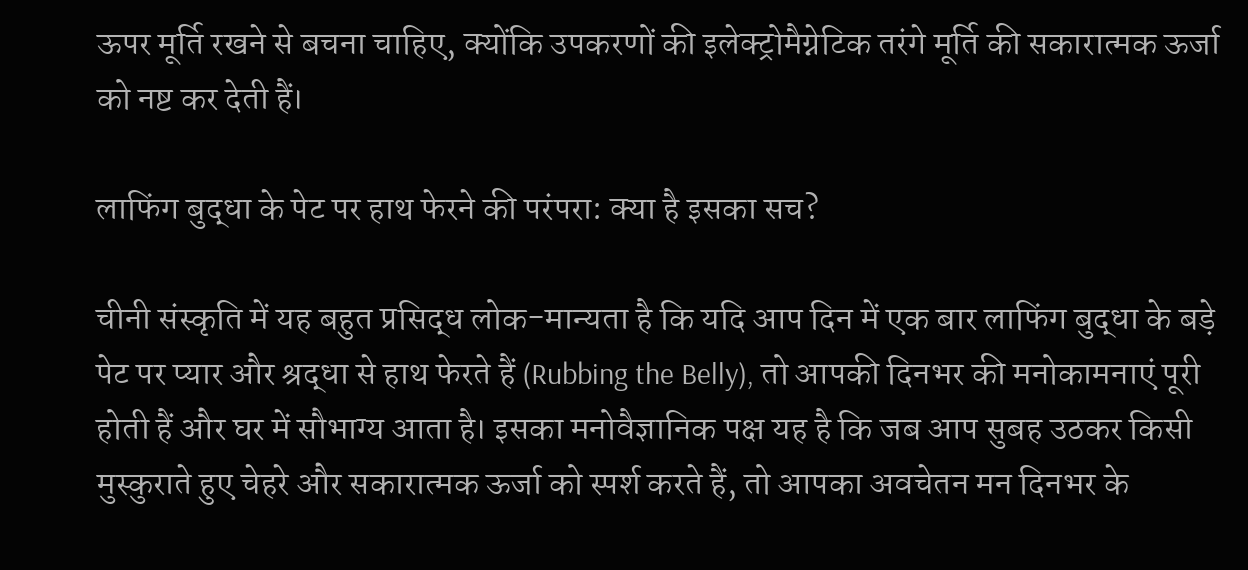ऊपर मूर्ति रखने से बचना चाहिए, क्योंकि उपकरणों की इलेक्ट्रोमैग्नेटिक तरंगे मूर्ति की सकारात्मक ऊर्जा को नष्ट कर देती हैं।

लाफिंग बुद्धा के पेट पर हाथ फेरने की परंपरा: क्या है इसका सच?

चीनी संस्कृति में यह बहुत प्रसिद्ध लोक-मान्यता है कि यदि आप दिन में एक बार लाफिंग बुद्धा के बड़े पेट पर प्यार और श्रद्धा से हाथ फेरते हैं (Rubbing the Belly), तो आपकी दिनभर की मनोकामनाएं पूरी होती हैं और घर में सौभाग्य आता है। इसका मनोवैज्ञानिक पक्ष यह है कि जब आप सुबह उठकर किसी मुस्कुराते हुए चेहरे और सकारात्मक ऊर्जा को स्पर्श करते हैं, तो आपका अवचेतन मन दिनभर के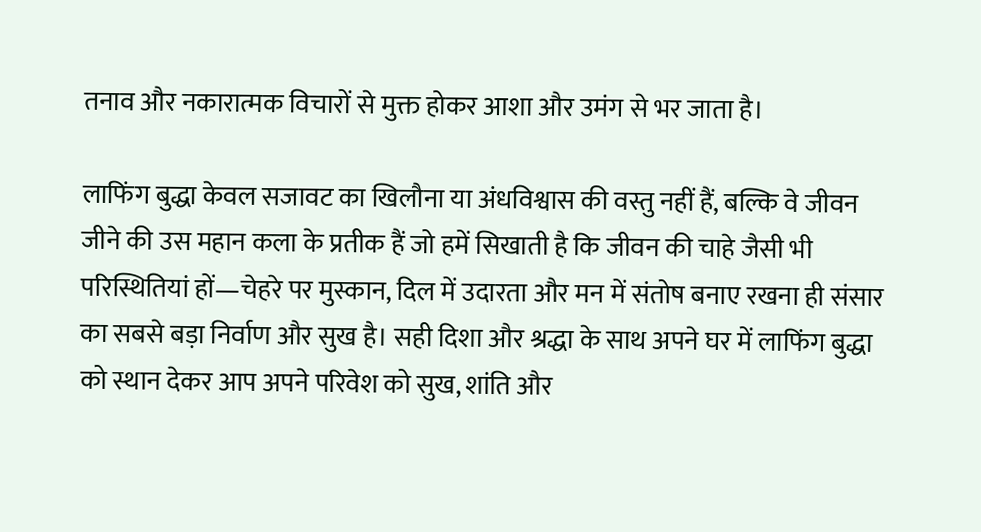तनाव और नकारात्मक विचारों से मुक्त होकर आशा और उमंग से भर जाता है।

लाफिंग बुद्धा केवल सजावट का खिलौना या अंधविश्वास की वस्तु नहीं हैं, बल्कि वे जीवन जीने की उस महान कला के प्रतीक हैं जो हमें सिखाती है कि जीवन की चाहे जैसी भी परिस्थितियां हों—चेहरे पर मुस्कान, दिल में उदारता और मन में संतोष बनाए रखना ही संसार का सबसे बड़ा निर्वाण और सुख है। सही दिशा और श्रद्धा के साथ अपने घर में लाफिंग बुद्धा को स्थान देकर आप अपने परिवेश को सुख, शांति और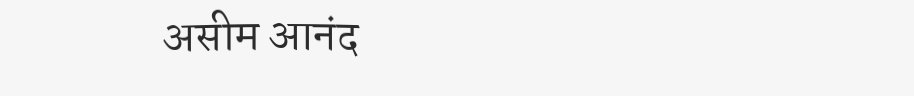असीम आनंद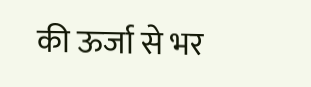की ऊर्जा से भर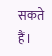सकते हैं।